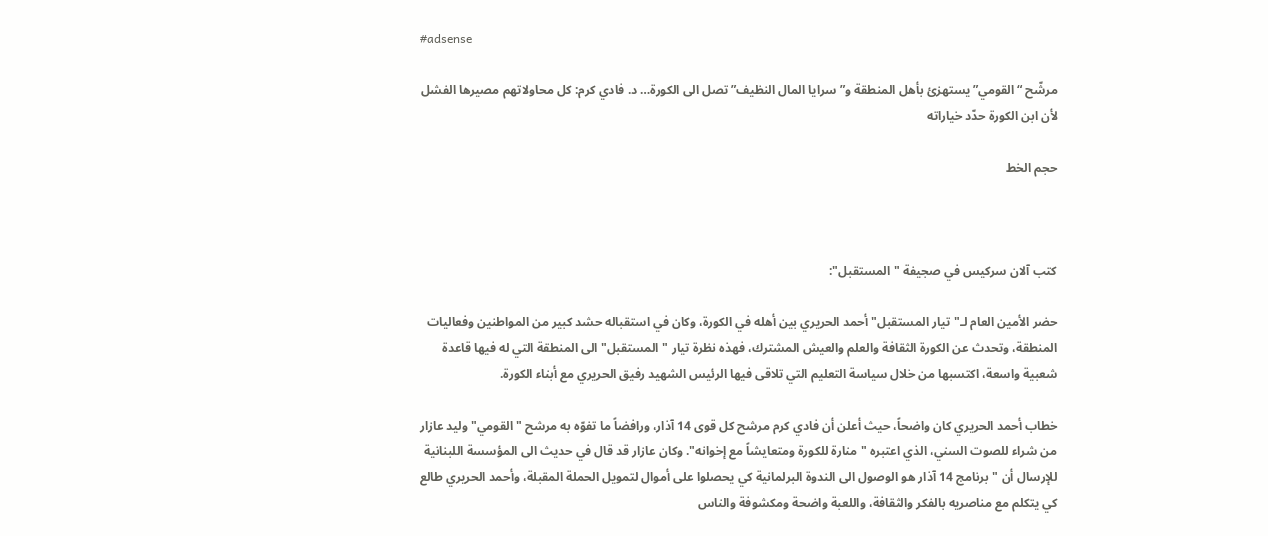#adsense

مرشّح “القومي” يستهزئ بأهل المنطقة و”سرايا المال النظيف” تصل الى الكورة… د. فادي كرم: كل محاولاتهم مصيرها الفشل لأن ابن الكورة حدّد خياراته

حجم الخط



كتب آلان سركيس في صجيفة "المستقبل":

حضر الأمين العام لـ"تيار المستقبل" أحمد الحريري بين أهله في الكورة، وكان في استقباله حشد كبير من المواطنين وفعاليات المنطقة، وتحدث عن الكورة الثقافة والعلم والعيش المشترك، فهذه نظرة تيار "المستقبل" الى المنطقة التي له فيها قاعدة شعبية واسعة، اكتسبها من خلال سياسة التعليم التي تلاقى فيها الرئيس الشهيد رفيق الحريري مع أبناء الكورة.

خطاب أحمد الحريري كان واضحاً، حيث أعلن أن فادي كرم مرشح كل قوى 14 آذار، ورافضاً ما تفوّه به مرشح "القومي" وليد عازار من شراء للصوت السني، الذي اعتبره "منارة للكورة ومتعايشاً مع إخوانه". وكان عازار قد قال في حديث الى المؤسسة اللبنانية للإرسال أن "برنامج 14 آذار هو الوصول الى الندوة البرلمانية كي يحصلوا على أموال لتمويل الحملة المقبلة، وأحمد الحريري طالع كي يتكلم مع مناصريه بالفكر والثقافة، واللعبة واضحة ومكشوفة والناس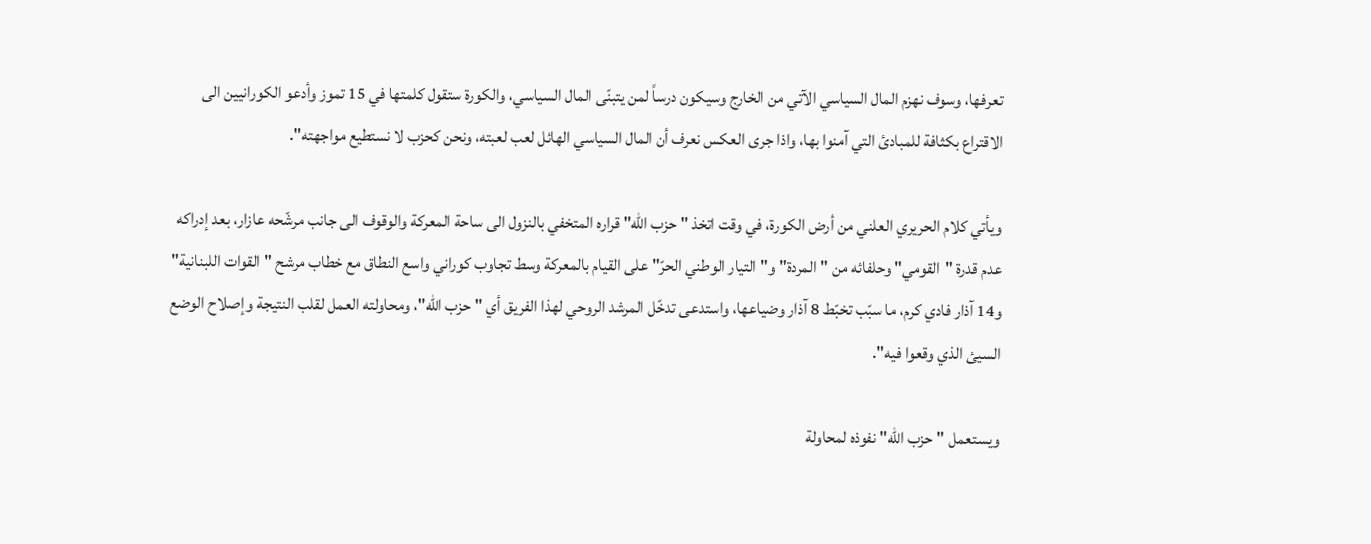تعرفها، وسوف نهزم المال السياسي الآتي من الخارج وسيكون درساً لمن يتبنّى المال السياسي، والكورة ستقول كلمتها في 15 تموز وأدعو الكورانيين الى الاقتراع بكثافة للمبادئ التي آمنوا بها، واذا جرى العكس نعرف أن المال السياسي الهائل لعب لعبته، ونحن كحزب لا نستطيع مواجهته".

ويأتي كلام الحريري العلني من أرض الكورة، في وقت اتخذ "حزب الله" قراره المتخفي بالنزول الى ساحة المعركة والوقوف الى جانب مرشّحه عازار، بعد إدراكه عدم قدرة "القومي" وحلفائه من "المردة" و"التيار الوطني الحرّ" على القيام بالمعركة وسط تجاوب كوراني واسع النطاق مع خطاب مرشح "القوات اللبنانية" و14 آذار فادي كرم، ما سبّب تخبّط 8 آذار وضياعها، واستدعى تدخّل المرشد الروحي لهذا الفريق أي "حزب الله"، ومحاولته العمل لقلب النتيجة وإصلاح الوضع السيئ الذي وقعوا فيه".

ويستعمل "حزب الله" نفوذه لمحاولة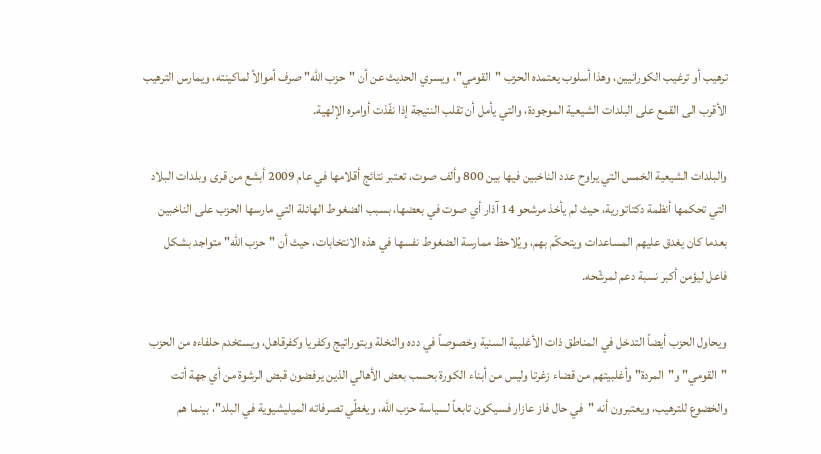ترهيب أو ترغيب الكورانيين، وهذا أسلوب يعتمده الحزب "القومي"، ويسري الحديث عن أن "حزب الله" صرف أموالاً لماكينته، ويمارس الترهيب الأقرب الى القمع على البلدات الشيعية الموجودة، والتي يأمل أن تقلب النتيجة إذا نفّذت أوامره الإلهية.

والبلدات الشيعية الخمس التي يراوح عدد الناخبين فيها بين 800 وألف صوت، تعتبر نتائج أقلامها في عام 2009 أبشع من قرى وبلدات البلاد التي تحكمها أنظمة دكتاتورية، حيث لم يأخذ مرشحو 14 آذار أي صوت في بعضها، بسبب الضغوط الهائلة التي مارسها الحزب على الناخبين بعدما كان يغدق عليهم المساعدات ويتحكّم بهم، ويُلاحظ ممارسة الضغوط نفسها في هذه الانتخابات، حيث أن "حزب الله" متواجد بشكل فاعل ليؤمن أكبر نسبة دعم لمرشّحه.

ويحاول الحزب أيضاً التدخل في المناطق ذات الأغلبية السنية وخصوصاً في دده والنخلة وبتوراتيج وكفريا وكفرقاهل، ويستخدم حلفاءه من الحزب "القومي" و"المردة" وأغلبيتهم من قضاء زغرتا وليس من أبناء الكورة بحسب بعض الأهالي الذين يرفضون قبض الرشوة من أي جهة أتت والخضوع للترهيب، ويعتبرون أنه "في حال فاز عازار فسيكون تابعاً لسياسة حزب الله، ويغطّي تصرفاته الميليشيوية في البلد"، بينما هم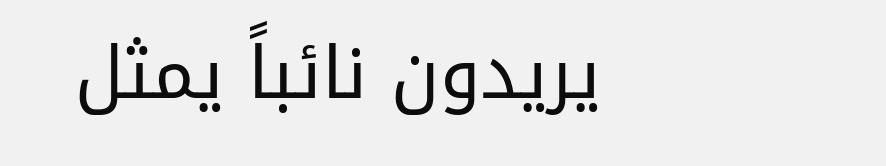يريدون نائباً يمثل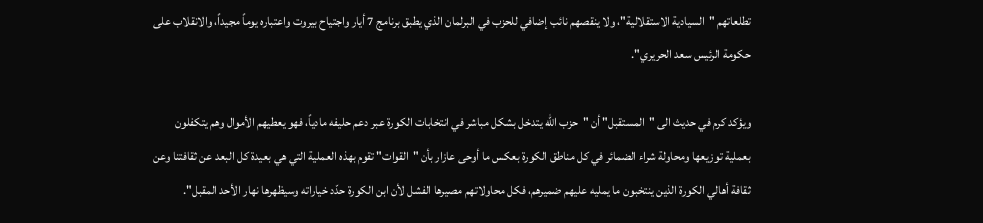تطلعاتهم "السيادية الاستقلالية"، ولا ينقصهم نائب إضافي للحزب في البرلمان الذي يطبق برنامج 7 أيار واجتياح بيروت واعتباره يوماً مجيداً، والانقلاب على حكومة الرئيس سعد الحريري".

ويؤكد كرم في حديث الى "المستقبل" أن "حزب الله يتدخل بشكل مباشر في انتخابات الكورة عبر دعم حليفه مادياً، فهو يعطيهم الأموال وهم يتكفلون بعملية توزيعها ومحاولة شراء الضمائر في كل مناطق الكورة بعكس ما أوحى عازار بأن "القوات" تقوم بهذه العملية التي هي بعيدة كل البعد عن ثقافتنا وعن ثقافة أهالي الكورة الذين ينتخبون ما يمليه عليهم ضميرهم، فكل محاولاتهم مصيرها الفشل لأن ابن الكورة حدّد خياراته وسيظهرها نهار الأحد المقبل".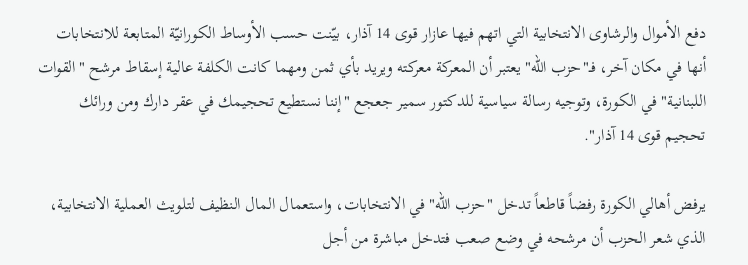دفع الأموال والرشاوى الانتخابية التي اتهم فيها عازار قوى 14 آذار، بيّنت حسب الأوساط الكورانيّة المتابعة للانتخابات أنها في مكان آخر، فـ"حزب الله" يعتبر أن المعركة معركته ويريد بأي ثمن ومهما كانت الكلفة عالية إسقاط مرشح "القوات اللبنانية" في الكورة، وتوجيه رسالة سياسية للدكتور سمير جعجع "إننا نستطيع تحجيمك في عقر دارك ومن ورائك تحجيم قوى 14 آذار".

يرفض أهالي الكورة رفضاً قاطعاً تدخل "حزب الله" في الانتخابات، واستعمال المال النظيف لتلويث العملية الانتخابية، الذي شعر الحزب أن مرشحه في وضع صعب فتدخل مباشرة من أجل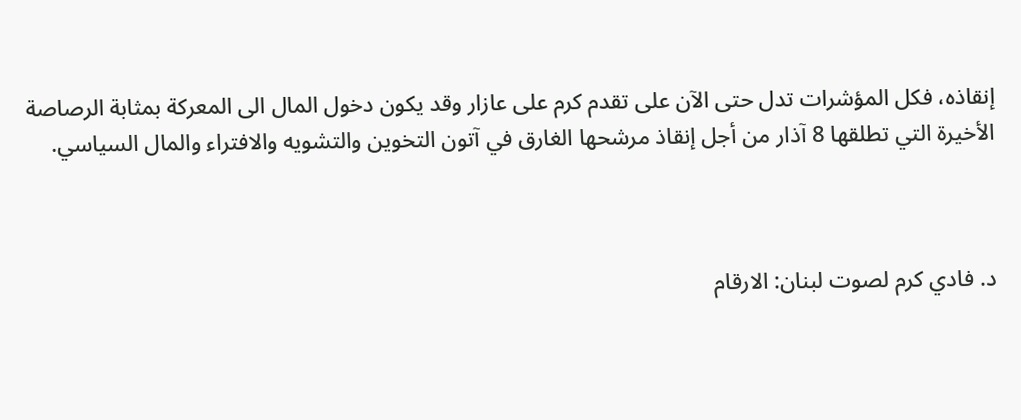إنقاذه، فكل المؤشرات تدل حتى الآن على تقدم كرم على عازار وقد يكون دخول المال الى المعركة بمثابة الرصاصة الأخيرة التي تطلقها 8 آذار من أجل إنقاذ مرشحها الغارق في آتون التخوين والتشويه والافتراء والمال السياسي.



د. فادي كرم لصوت لبنان: الارقام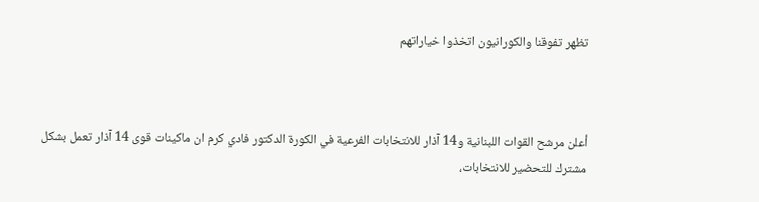تظهر تفوقنا والكورانيون اتخذوا خياراتهم



أعلن مرشح القوات اللبنانية و14 آذار للانتخابات الفرعية في الكورة الدكتور فادي كرم ان ماكينات قوى 14 آذار تعمل بشكل مشترك للتحضير للانتخابات،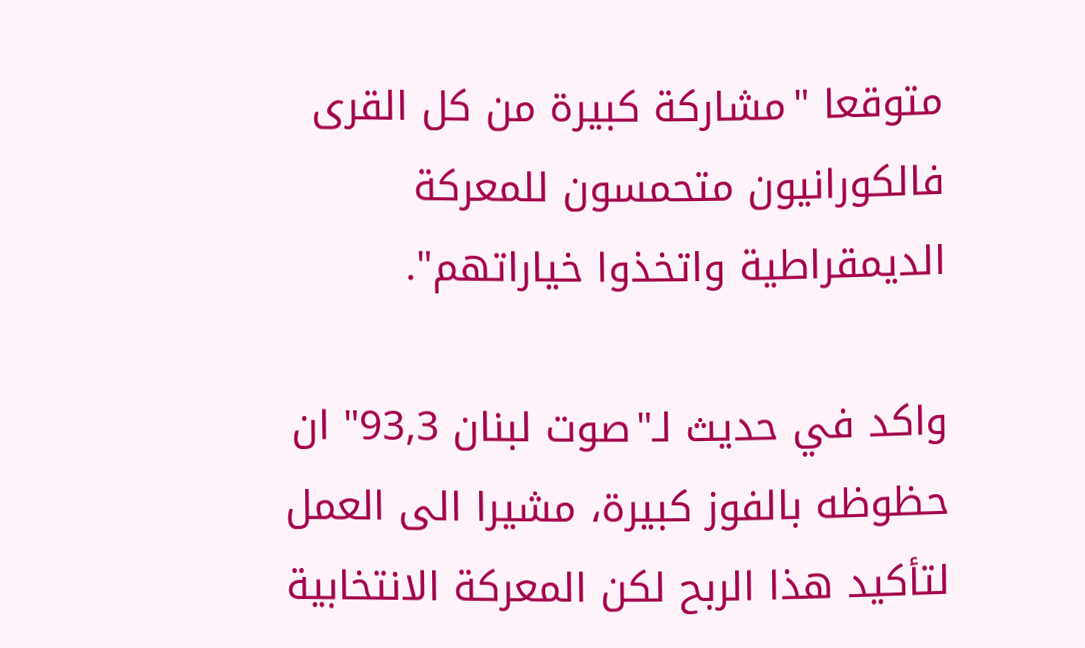متوقعا "مشاركة كبيرة من كل القرى فالكورانيون متحمسون للمعركة الديمقراطية واتخذوا خياراتهم".

واكد في حديث لـ"صوت لبنان 93,3" ان حظوظه بالفوز كبيرة، مشيرا الى العمل لتأكيد هذا الربح لكن المعركة الانتخابية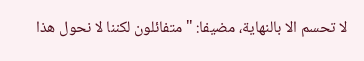لا تحسم الا بالنهاية، مضيفا: "متفائلون لكننا لا نحول هذا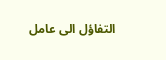التفاؤل الى عامل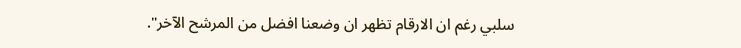سلبي رغم ان الارقام تظهر ان وضعنا افضل من المرشح الآخر".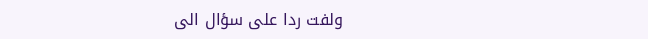ولفت ردا على سؤال الى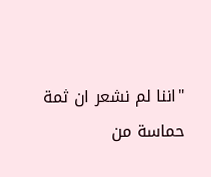"اننا لم نشعر ان ثمة حماسة من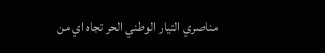مناصري التيار الوطني الحر تجاه اي من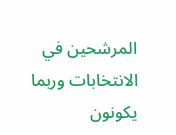المرشحين في الانتخابات وربما يكونون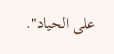على الحياد".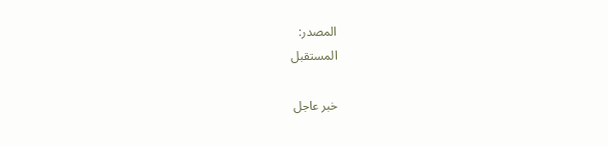المصدر:
المستقبل

خبر عاجل